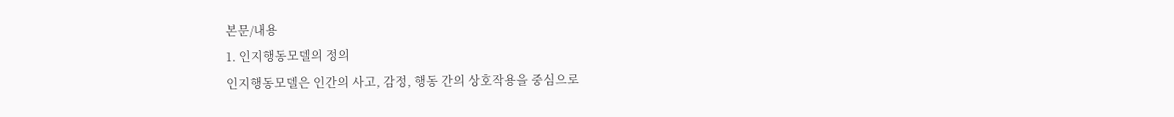본문/내용
1. 인지행동모델의 정의
인지행동모델은 인간의 사고, 감정, 행동 간의 상호작용을 중심으로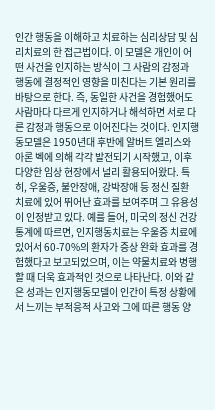인간 행동을 이해하고 치료하는 심리상담 및 심리치료의 한 접근법이다. 이 모델은 개인이 어떤 사건을 인지하는 방식이 그 사람의 감정과 행동에 결정적인 영향을 미친다는 기본 원리를 바탕으로 한다. 즉, 동일한 사건을 경험했어도 사람마다 다르게 인지하거나 해석하면 서로 다른 감정과 행동으로 이어진다는 것이다. 인지행동모델은 1950년대 후반에 알버트 엘리스와 아론 벡에 의해 각각 발전되기 시작했고, 이후 다양한 임상 현장에서 널리 활용되어왔다. 특히, 우울증, 불안장애, 강박장애 등 정신 질환 치료에 있어 뛰어난 효과를 보여주며 그 유용성이 인정받고 있다. 예를 들어, 미국의 정신 건강 통계에 따르면, 인지행동치료는 우울증 치료에 있어서 60-70%의 환자가 증상 완화 효과를 경험했다고 보고되었으며, 이는 약물치료와 병행할 때 더욱 효과적인 것으로 나타난다. 이와 같은 성과는 인지행동모델이 인간이 특정 상황에서 느끼는 부적응적 사고와 그에 따른 행동 양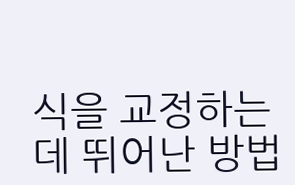식을 교정하는 데 뛰어난 방법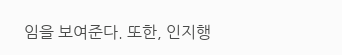임을 보여준다. 또한, 인지행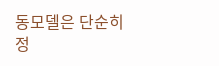동모델은 단순히 정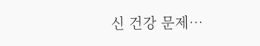신 건강 문제…